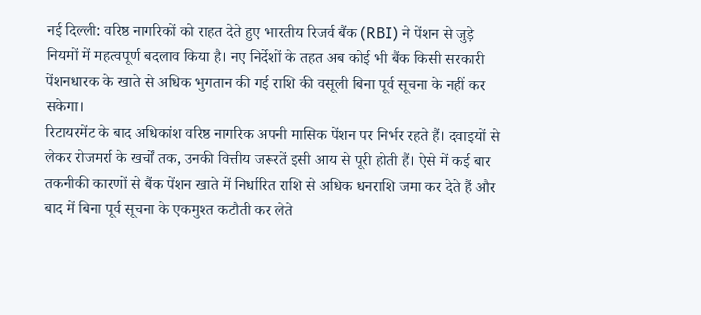नई दिल्ली: वरिष्ठ नागरिकों को राहत देते हुए भारतीय रिजर्व बैंक (RBI) ने पेंशन से जुड़े नियमों में महत्वपूर्ण बदलाव किया है। नए निर्देशों के तहत अब कोई भी बैंक किसी सरकारी पेंशनधारक के खाते से अधिक भुगतान की गई राशि की वसूली बिना पूर्व सूचना के नहीं कर सकेगा।
रिटायरमेंट के बाद अधिकांश वरिष्ठ नागरिक अपनी मासिक पेंशन पर निर्भर रहते हैं। दवाइयों से लेकर रोजमर्रा के खर्चों तक, उनकी वित्तीय जरूरतें इसी आय से पूरी होती हैं। ऐसे में कई बार तकनीकी कारणों से बैंक पेंशन खाते में निर्धारित राशि से अधिक धनराशि जमा कर देते हैं और बाद में बिना पूर्व सूचना के एकमुश्त कटौती कर लेते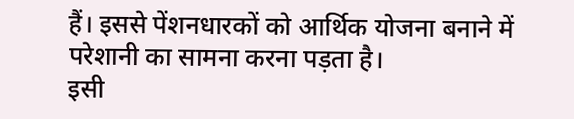हैं। इससे पेंशनधारकों को आर्थिक योजना बनाने में परेशानी का सामना करना पड़ता है।
इसी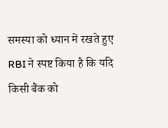समस्या को ध्यान में रखते हुए RBI ने स्पष्ट किया है कि यदि किसी बैंक को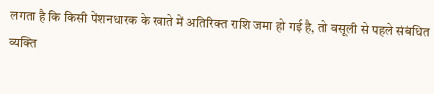लगता है कि किसी पेंशनधारक के खाते में अतिरिक्त राशि जमा हो गई है, तो वसूली से पहले संबंधित व्यक्ति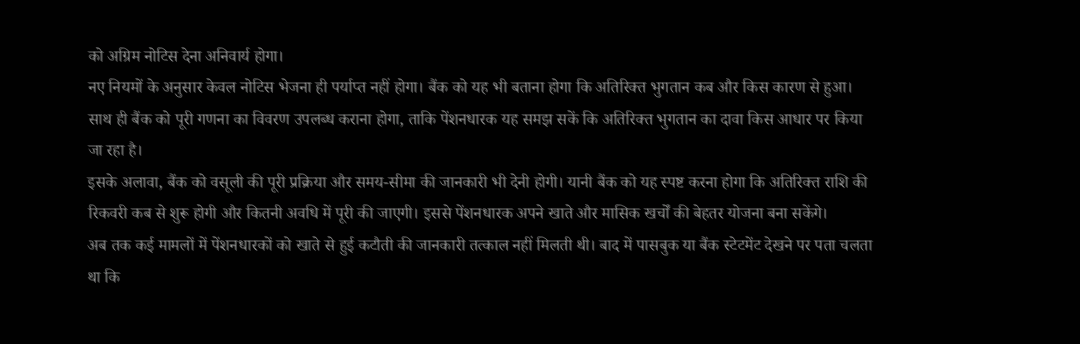को अग्रिम नोटिस देना अनिवार्य होगा।
नए नियमों के अनुसार केवल नोटिस भेजना ही पर्याप्त नहीं होगा। बैंक को यह भी बताना होगा कि अतिरिक्त भुगतान कब और किस कारण से हुआ। साथ ही बैंक को पूरी गणना का विवरण उपलब्ध कराना होगा, ताकि पेंशनधारक यह समझ सकें कि अतिरिक्त भुगतान का दावा किस आधार पर किया जा रहा है।
इसके अलावा, बैंक को वसूली की पूरी प्रक्रिया और समय-सीमा की जानकारी भी देनी होगी। यानी बैंक को यह स्पष्ट करना होगा कि अतिरिक्त राशि की रिकवरी कब से शुरू होगी और कितनी अवधि में पूरी की जाएगी। इससे पेंशनधारक अपने खाते और मासिक खर्चों की बेहतर योजना बना सकेंगे।
अब तक कई मामलों में पेंशनधारकों को खाते से हुई कटौती की जानकारी तत्काल नहीं मिलती थी। बाद में पासबुक या बैंक स्टेटमेंट देखने पर पता चलता था कि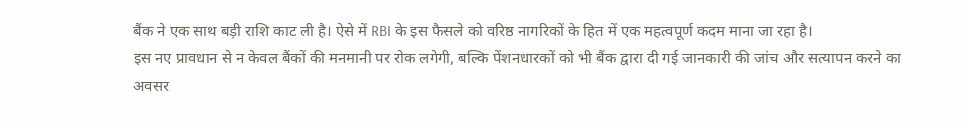बैंक ने एक साथ बड़ी राशि काट ली है। ऐसे में RBI के इस फैसले को वरिष्ठ नागरिकों के हित में एक महत्वपूर्ण कदम माना जा रहा है।
इस नए प्रावधान से न केवल बैंकों की मनमानी पर रोक लगेगी, बल्कि पेंशनधारकों को भी बैंक द्वारा दी गई जानकारी की जांच और सत्यापन करने का अवसर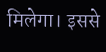मिलेगा। इससे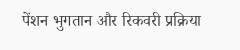पेंशन भुगतान और रिकवरी प्रक्रिया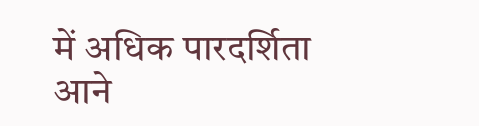में अधिक पारदर्शिता आने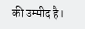की उम्मीद है।